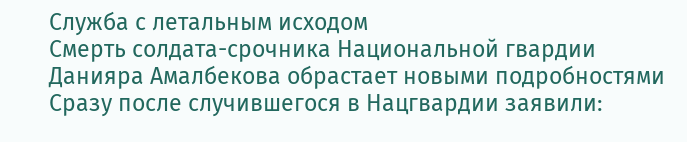Служба с летальным исходом
Смерть солдата-срочника Национальной гвардии Данияра Амалбекова обрастает новыми подробностями
Сразу после случившегося в Нацгвардии заявили: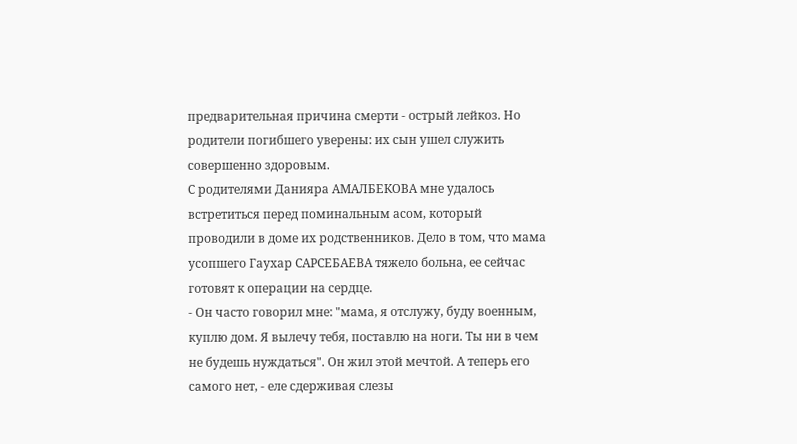предварительная причина смерти - острый лейкоз. Но родители погибшего уверены: их сын ушел служить совершенно здоровым.
С родителями Данияра АМАЛБЕКОВА мне удалось встретиться перед поминальным асом, который проводили в доме их родственников. Дело в том, что мама усопшего Гаухар САРСЕБАЕВА тяжело больна, ее сейчас готовят к операции на сердце.
- Он часто говорил мне: "мама, я отслужу, буду военным, куплю дом. Я вылечу тебя, поставлю на ноги. Ты ни в чем не будешь нуждаться". Он жил этой мечтой. А теперь его самого нет, - еле сдерживая слезы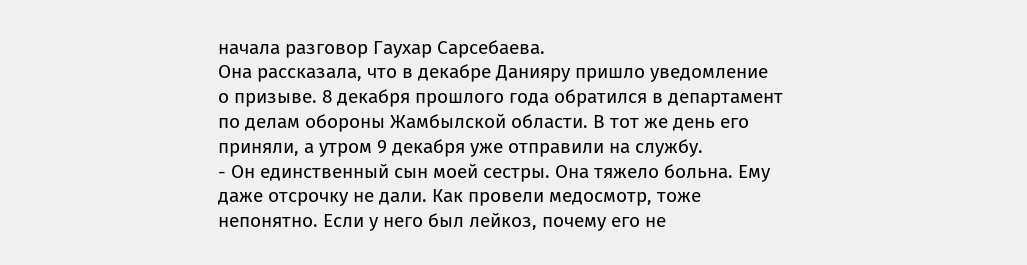начала разговор Гаухар Сарсебаева.
Она рассказала, что в декабре Данияру пришло уведомление о призыве. 8 декабря прошлого года обратился в департамент по делам обороны Жамбылской области. В тот же день его приняли, а утром 9 декабря уже отправили на службу.
- Он единственный сын моей сестры. Она тяжело больна. Ему даже отсрочку не дали. Как провели медосмотр, тоже непонятно. Если у него был лейкоз, почему его не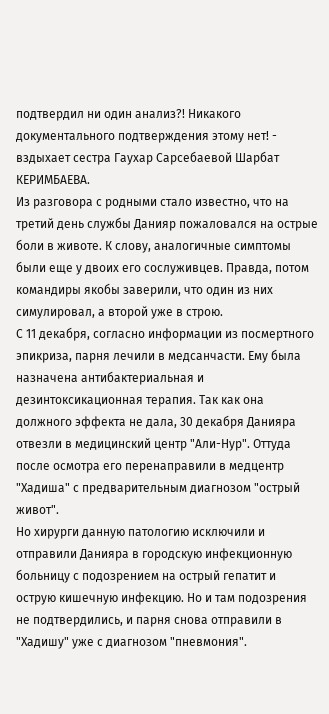подтвердил ни один анализ?! Никакого документального подтверждения этому нет! - вздыхает сестра Гаухар Сарсебаевой Шарбат КЕРИМБАЕВА.
Из разговора с родными стало известно, что на третий день службы Данияр пожаловался на острые боли в животе. К слову, аналогичные симптомы были еще у двоих его сослуживцев. Правда, потом командиры якобы заверили, что один из них симулировал, а второй уже в строю.
С 11 декабря, согласно информации из посмертного эпикриза, парня лечили в медсанчасти. Ему была назначена антибактериальная и дезинтоксикационная терапия. Так как она должного эффекта не дала, 30 декабря Данияра отвезли в медицинский центр "Али-Нур". Оттуда после осмотра его перенаправили в медцентр "Хадиша" с предварительным диагнозом "острый живот".
Но хирурги данную патологию исключили и отправили Данияра в городскую инфекционную больницу с подозрением на острый гепатит и острую кишечную инфекцию. Но и там подозрения не подтвердились, и парня снова отправили в "Хадишу" уже с диагнозом "пневмония".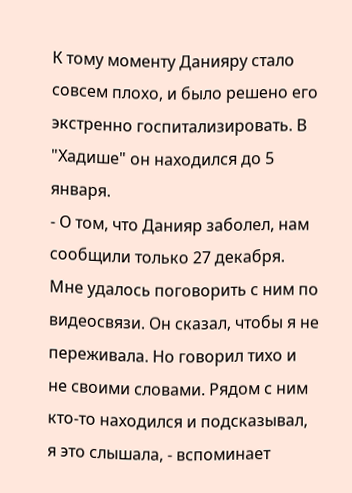К тому моменту Данияру стало совсем плохо, и было решено его экстренно госпитализировать. В "Хадише" он находился до 5 января.
- О том, что Данияр заболел, нам сообщили только 27 декабря. Мне удалось поговорить с ним по видеосвязи. Он сказал, чтобы я не переживала. Но говорил тихо и не своими словами. Рядом с ним кто-то находился и подсказывал, я это слышала, - вспоминает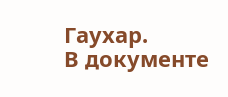Гаухар.
В документе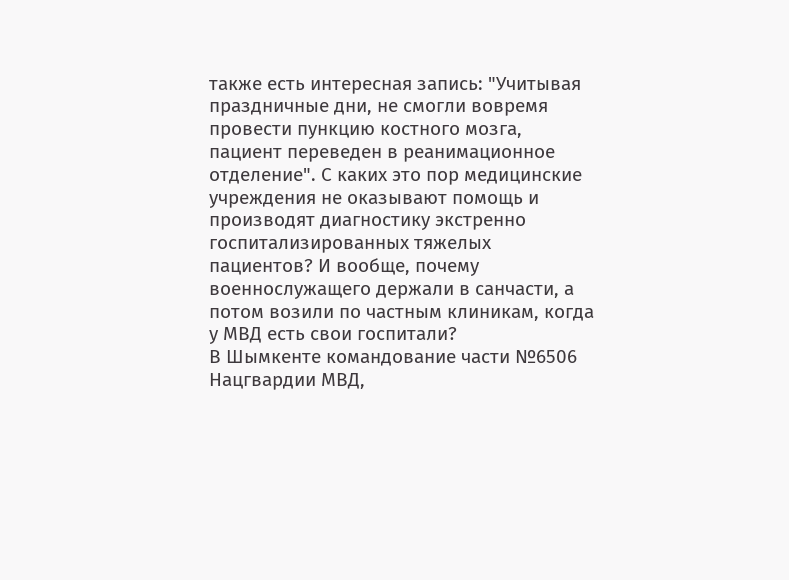также есть интересная запись: "Учитывая праздничные дни, не смогли вовремя провести пункцию костного мозга, пациент переведен в реанимационное отделение". С каких это пор медицинские учреждения не оказывают помощь и производят диагностику экстренно госпитализированных тяжелых пациентов? И вообще, почему военнослужащего держали в санчасти, а потом возили по частным клиникам, когда у МВД есть свои госпитали?
В Шымкенте командование части №6506 Нацгвардии МВД,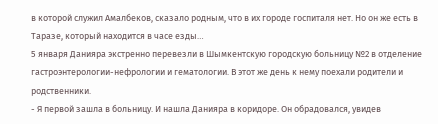в которой служил Амалбеков, сказало родным, что в их городе госпиталя нет. Но он же есть в Таразе, который находится в часе езды…
5 января Данияра экстренно перевезли в Шымкентскую городскую больницу №2 в отделение гастроэнтерологии-нефрологии и гематологии. В этот же день к нему поехали родители и родственники.
- Я первой зашла в больницу. И нашла Данияра в коридоре. Он обрадовался, увидев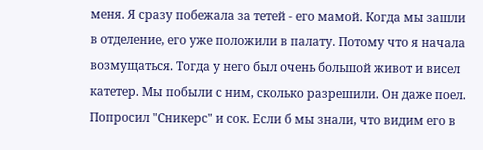меня. Я сразу побежала за тетей - его мамой. Когда мы зашли в отделение, его уже положили в палату. Потому что я начала возмущаться. Тогда у него был очень большой живот и висел катетер. Мы побыли с ним, сколько разрешили. Он даже поел. Попросил "Сникерс" и сок. Если б мы знали, что видим его в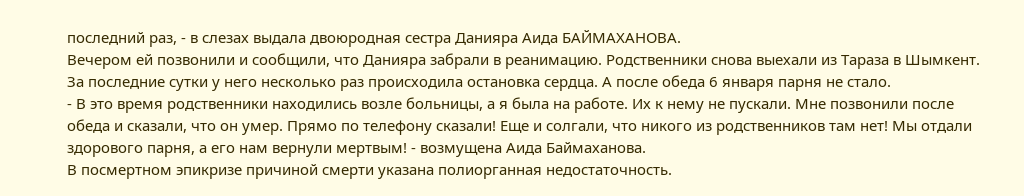последний раз, - в слезах выдала двоюродная сестра Данияра Аида БАЙМАХАНОВА.
Вечером ей позвонили и сообщили, что Данияра забрали в реанимацию. Родственники снова выехали из Тараза в Шымкент. За последние сутки у него несколько раз происходила остановка сердца. А после обеда 6 января парня не стало.
- В это время родственники находились возле больницы, а я была на работе. Их к нему не пускали. Мне позвонили после обеда и сказали, что он умер. Прямо по телефону сказали! Еще и солгали, что никого из родственников там нет! Мы отдали здорового парня, а его нам вернули мертвым! - возмущена Аида Баймаханова.
В посмертном эпикризе причиной смерти указана полиорганная недостаточность.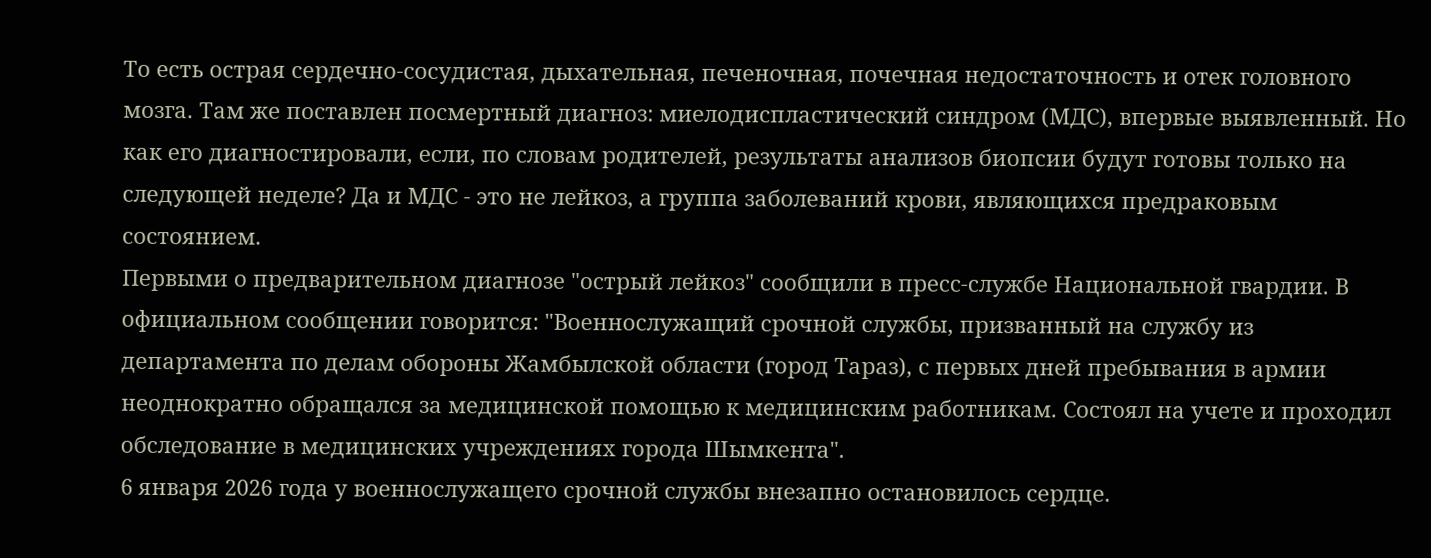То есть острая сердечно-сосудистая, дыхательная, печеночная, почечная недостаточность и отек головного мозга. Там же поставлен посмертный диагноз: миелодиспластический синдром (МДС), впервые выявленный. Но как его диагностировали, если, по словам родителей, результаты анализов биопсии будут готовы только на следующей неделе? Да и МДС - это не лейкоз, а группа заболеваний крови, являющихся предраковым состоянием.
Первыми о предварительном диагнозе "острый лейкоз" сообщили в пресс-службе Национальной гвардии. В официальном сообщении говорится: "Военнослужащий срочной службы, призванный на службу из департамента по делам обороны Жамбылской области (город Тараз), с первых дней пребывания в армии неоднократно обращался за медицинской помощью к медицинским работникам. Состоял на учете и проходил обследование в медицинских учреждениях города Шымкента".
6 января 2026 года у военнослужащего срочной службы внезапно остановилось сердце.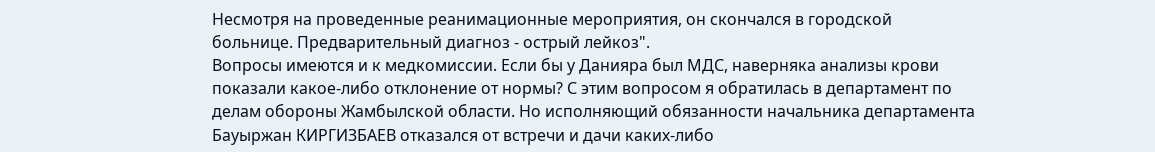Несмотря на проведенные реанимационные мероприятия, он скончался в городской больнице. Предварительный диагноз - острый лейкоз".
Вопросы имеются и к медкомиссии. Если бы у Данияра был МДС, наверняка анализы крови показали какое-либо отклонение от нормы? С этим вопросом я обратилась в департамент по делам обороны Жамбылской области. Но исполняющий обязанности начальника департамента Бауыржан КИРГИЗБАЕВ отказался от встречи и дачи каких-либо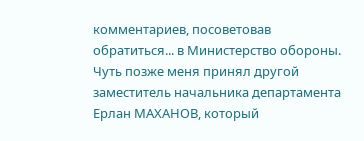комментариев, посоветовав обратиться... в Министерство обороны.
Чуть позже меня принял другой заместитель начальника департамента Ерлан МАХАНОВ, который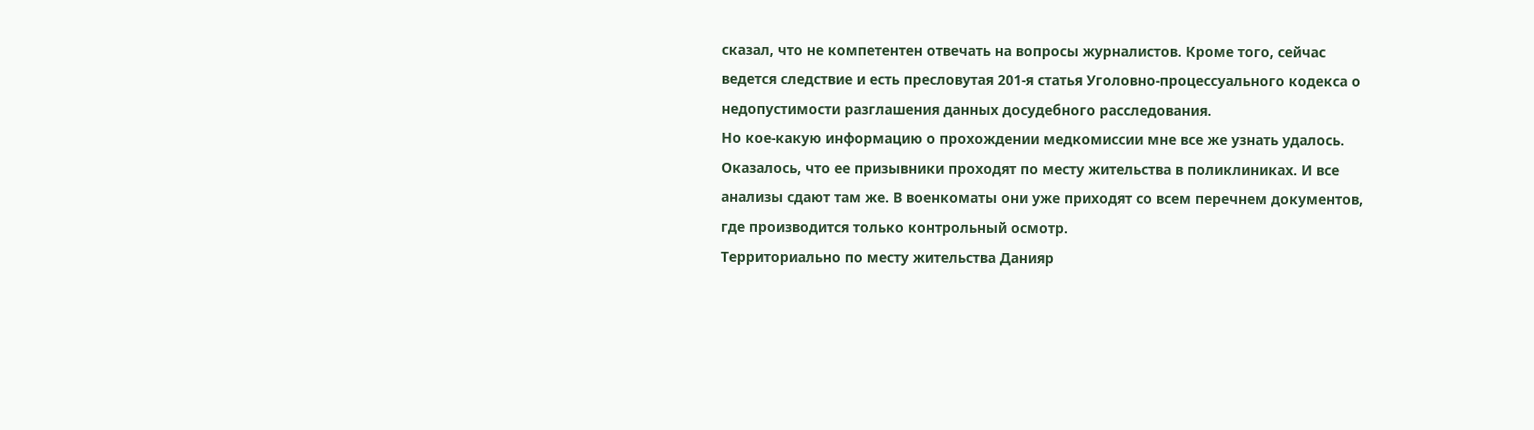сказал, что не компетентен отвечать на вопросы журналистов. Кроме того, сейчас ведется следствие и есть пресловутая 201-я статья Уголовно-процессуального кодекса о недопустимости разглашения данных досудебного расследования.
Но кое-какую информацию о прохождении медкомиссии мне все же узнать удалось. Оказалось, что ее призывники проходят по месту жительства в поликлиниках. И все анализы сдают там же. В военкоматы они уже приходят со всем перечнем документов, где производится только контрольный осмотр.
Территориально по месту жительства Данияр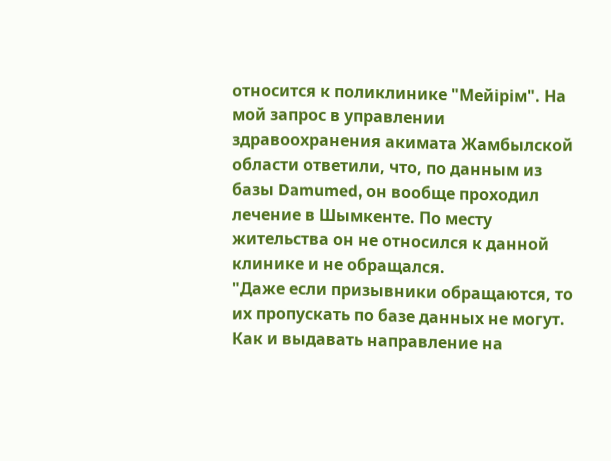относится к поликлинике "Мейірім". На мой запрос в управлении здравоохранения акимата Жамбылской области ответили, что, по данным из базы Damumed, он вообще проходил лечение в Шымкенте. По месту жительства он не относился к данной клинике и не обращался.
"Даже если призывники обращаются, то их пропускать по базе данных не могут. Как и выдавать направление на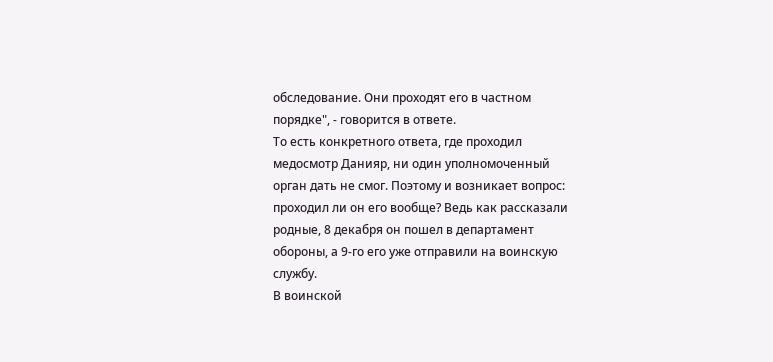обследование. Они проходят его в частном порядке", - говорится в ответе.
То есть конкретного ответа, где проходил медосмотр Данияр, ни один уполномоченный орган дать не смог. Поэтому и возникает вопрос: проходил ли он его вообще? Ведь как рассказали родные, 8 декабря он пошел в департамент обороны, а 9-го его уже отправили на воинскую службу.
В воинской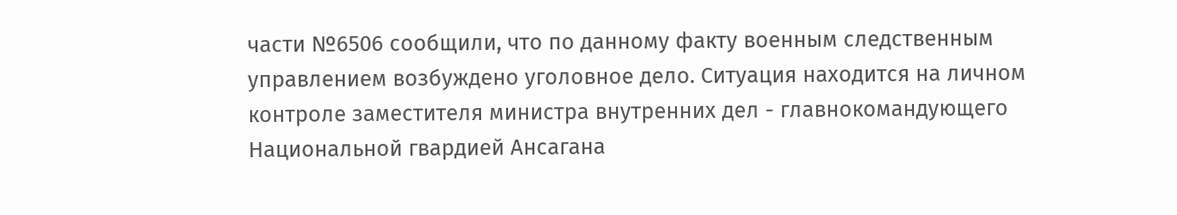части №6506 сообщили, что по данному факту военным следственным управлением возбуждено уголовное дело. Ситуация находится на личном контроле заместителя министра внутренних дел - главнокомандующего Национальной гвардией Ансагана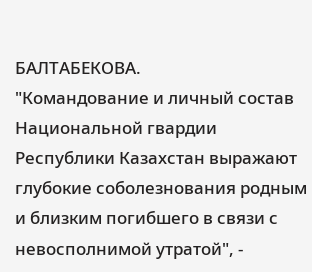БАЛТАБЕКОВА.
"Командование и личный состав Национальной гвардии Республики Казахстан выражают глубокие соболезнования родным и близким погибшего в связи с невосполнимой утратой", -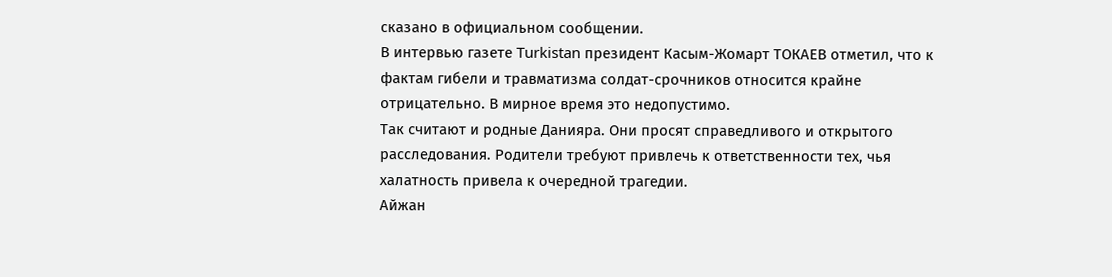сказано в официальном сообщении.
В интервью газете Turkistan президент Касым-Жомарт ТОКАЕВ отметил, что к фактам гибели и травматизма солдат-срочников относится крайне отрицательно. В мирное время это недопустимо.
Так считают и родные Данияра. Они просят справедливого и открытого расследования. Родители требуют привлечь к ответственности тех, чья халатность привела к очередной трагедии.
Айжан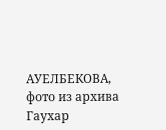АУЕЛБЕКОВА, фото из архива Гаухар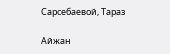Сарсебаевой, Тараз

Айжан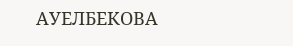АУЕЛБЕКОВА